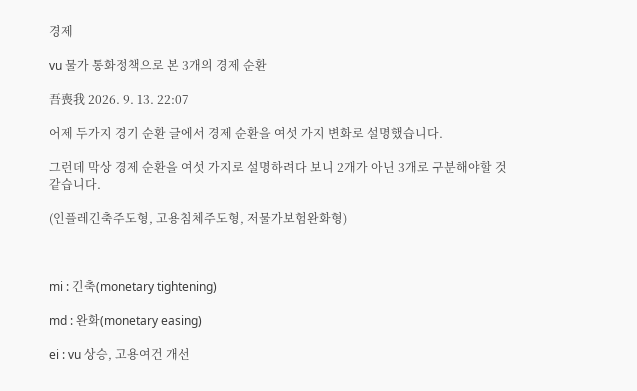경제

vu 물가 통화정책으로 본 3개의 경제 순환

吾喪我 2026. 9. 13. 22:07

어제 두가지 경기 순환 글에서 경제 순환을 여섯 가지 변화로 설명했습니다.

그런데 막상 경제 순환을 여섯 가지로 설명하려다 보니 2개가 아닌 3개로 구분해야할 것 같습니다.

(인플레긴축주도형, 고용침체주도형, 저물가보험완화형)



mi : 긴축(monetary tightening)

md : 완화(monetary easing)

ei : vu 상승, 고용여건 개선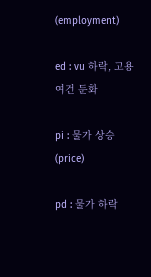(employment)

ed : vu 하락, 고용여건 둔화

pi : 물가 상승(price)

pd : 물가 하락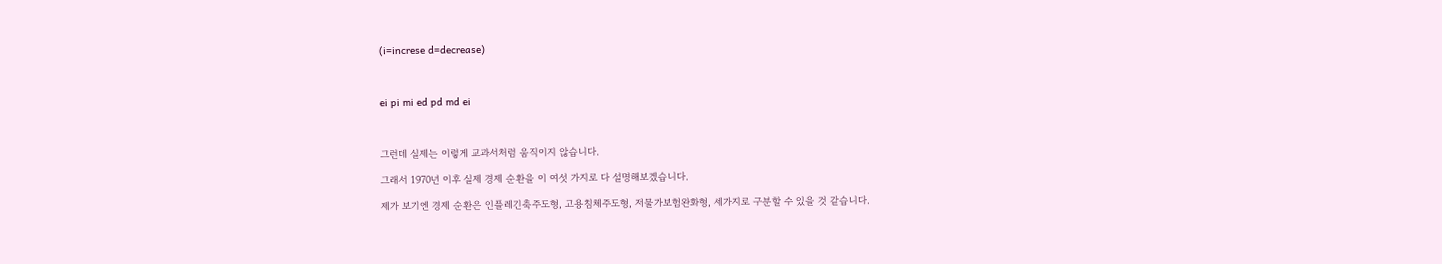(i=increse d=decrease)



ei pi mi ed pd md ei



그런데 실제는 이렇게 교과서처럼 움직이지 않습니다.

그래서 1970년 이후 실제 경제 순환을 이 여섯 가지로 다 설명해보겠습니다.

제가 보기엔 경제 순환은 인플레긴축주도형, 고용침체주도형, 저물가보험완화형, 세가지로 구분할 수 있을 것 같습니다.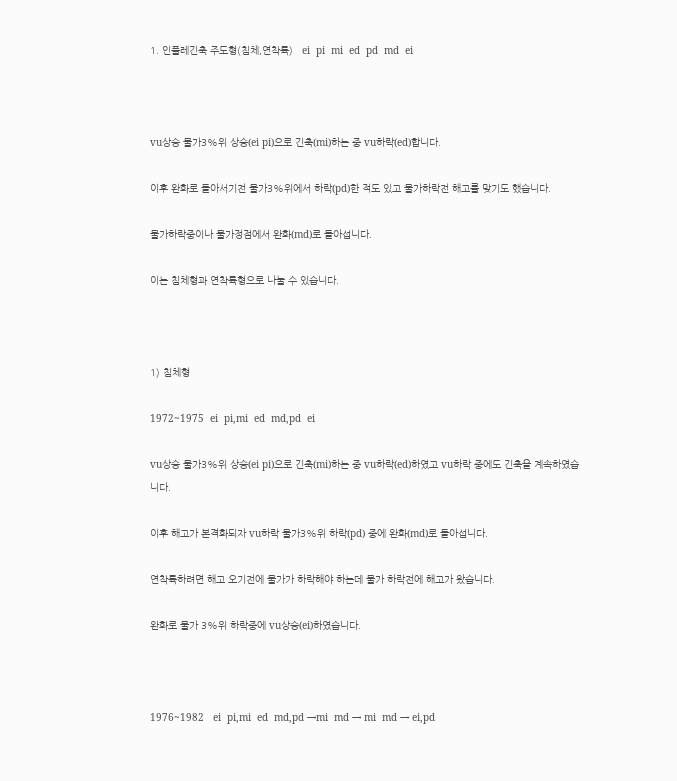1. 인플레긴축 주도형(침체,연착륙)   ei  pi  mi  ed  pd  md  ei



vu상승 물가3%위 상승(ei pi)으로 긴축(mi)하는 중 vu하락(ed)합니다.

이후 완화로 돌아서기전 물가3%위에서 하락(pd)한 적도 있고 물가하락전 해고를 맞기도 했습니다.

물가하락중이나 물가정점에서 완화(md)로 돌아섭니다.

이는 침체형과 연착륙형으로 나눌 수 있습니다.



1) 침체형

1972~1975  ei  pi,mi  ed  md,pd  ei

vu상승 물가3%위 상승(ei pi)으로 긴축(mi)하는 중 vu하락(ed)하였고 vu하락 중에도 긴축을 계속하였습니다.

이후 해고가 본격화되자 vu하락 물가3%위 하락(pd) 중에 완화(md)로 돌아섭니다.

연착륙하려면 해고 오기전에 물가가 하락해야 하는데 물가 하락전에 해고가 왔습니다.

완화로 물가 3%위 하락중에 vu상승(ei)하였습니다.



1976~1982   ei  pi,mi  ed  md,pd →mi  md → mi  md → ei,pd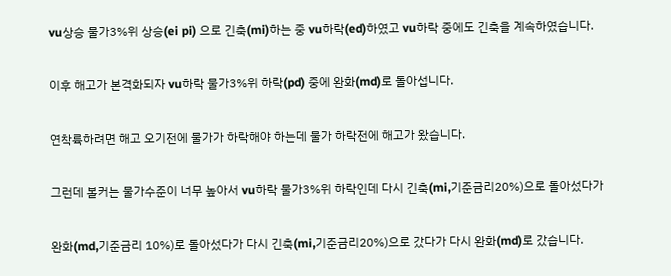vu상승 물가3%위 상승(ei pi) 으로 긴축(mi)하는 중 vu하락(ed)하였고 vu하락 중에도 긴축을 계속하였습니다.

이후 해고가 본격화되자 vu하락 물가3%위 하락(pd) 중에 완화(md)로 돌아섭니다.

연착륙하려면 해고 오기전에 물가가 하락해야 하는데 물가 하락전에 해고가 왔습니다.

그런데 볼커는 물가수준이 너무 높아서 vu하락 물가3%위 하락인데 다시 긴축(mi,기준금리20%)으로 돌아섰다가

완화(md,기준금리 10%)로 돌아섰다가 다시 긴축(mi,기준금리20%)으로 갔다가 다시 완화(md)로 갔습니다.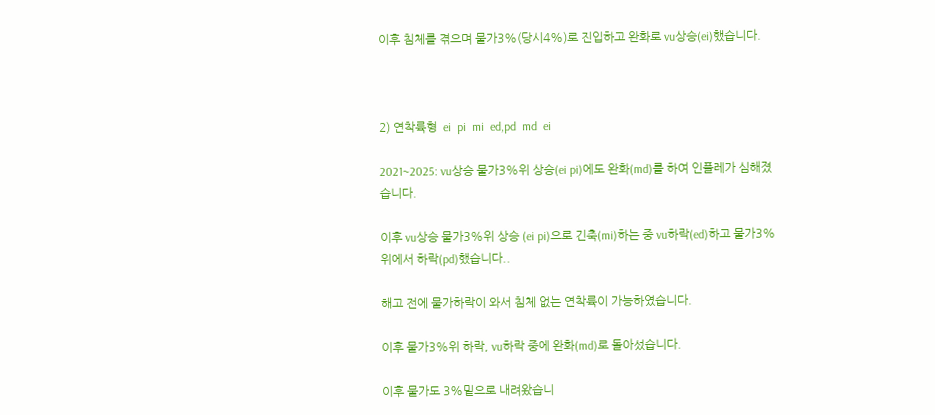이후 침체를 겪으며 물가3%(당시4%)로 진입하고 완화로 vu상승(ei)했습니다.



2) 연착륙형  ei  pi  mi  ed,pd  md  ei

2021~2025: vu상승 물가3%위 상승(ei pi)에도 완화(md)를 하여 인플레가 심해졌습니다.

이후 vu상승 물가3%위 상승 (ei pi)으로 긴축(mi)하는 중 vu하락(ed)하고 물가3%위에서 하락(pd)했습니다..

해고 전에 물가하락이 와서 침체 없는 연착륙이 가능하였습니다.

이후 물가3%위 하락, vu하락 중에 완화(md)로 돌아섰습니다.

이후 물가도 3%밑으로 내려왔습니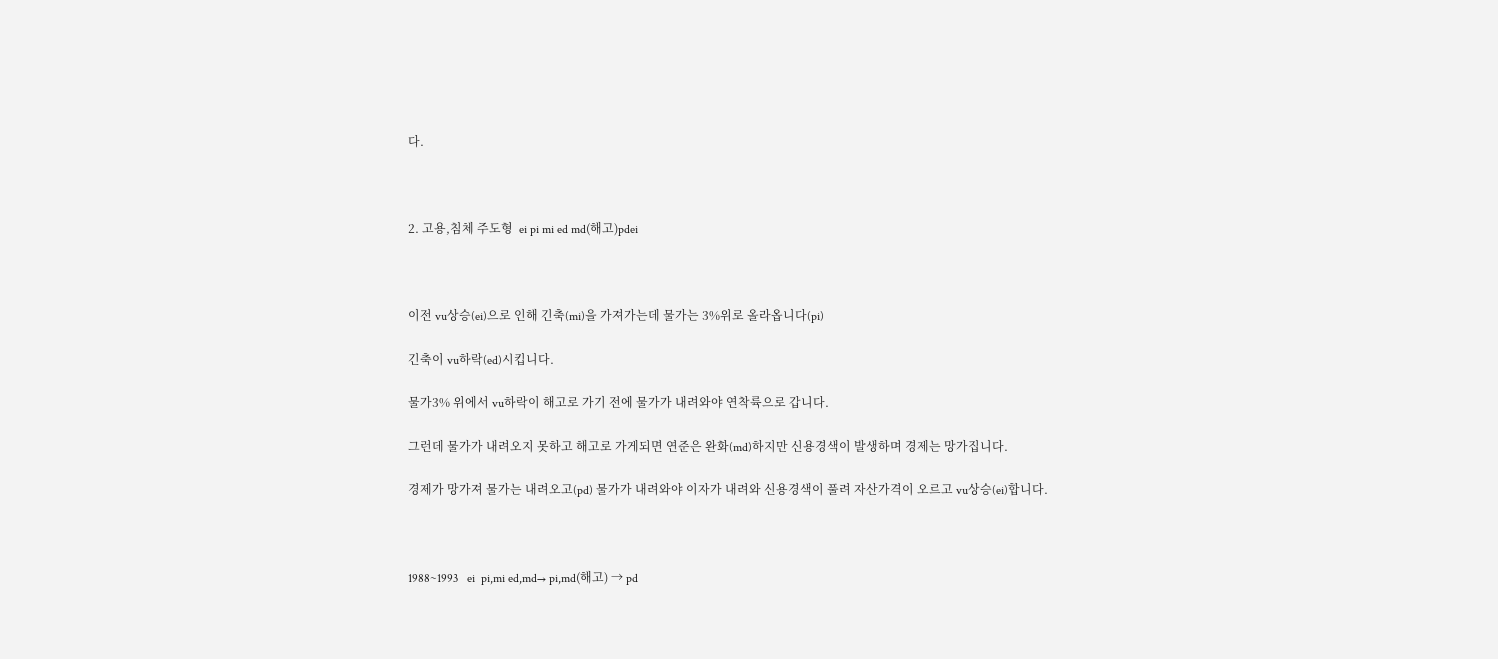다.



2. 고용,침체 주도형  ei pi mi ed md(해고)pdei



이전 vu상승(ei)으로 인해 긴축(mi)을 가져가는데 물가는 3%위로 올라옵니다(pi)

긴축이 vu하락(ed)시킵니다.

물가3% 위에서 vu하락이 해고로 가기 전에 물가가 내려와야 연착륙으로 갑니다.

그런데 물가가 내려오지 못하고 해고로 가게되면 연준은 완화(md)하지만 신용경색이 발생하며 경제는 망가집니다.

경제가 망가져 물가는 내려오고(pd) 물가가 내려와야 이자가 내려와 신용경색이 풀려 자산가격이 오르고 vu상승(ei)합니다.



1988~1993   ei  pi,mi ed,md→ pi,md(해고) → pd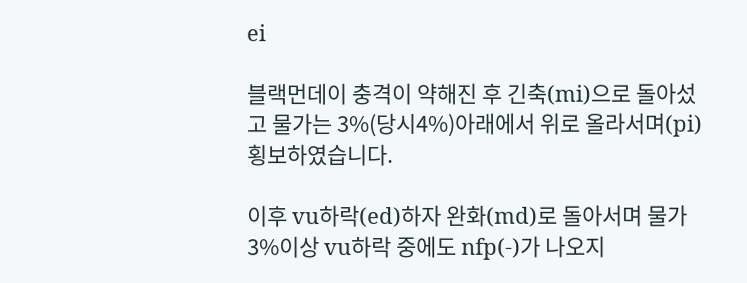ei

블랙먼데이 충격이 약해진 후 긴축(mi)으로 돌아섰고 물가는 3%(당시4%)아래에서 위로 올라서며(pi) 횡보하였습니다.

이후 vu하락(ed)하자 완화(md)로 돌아서며 물가3%이상 vu하락 중에도 nfp(-)가 나오지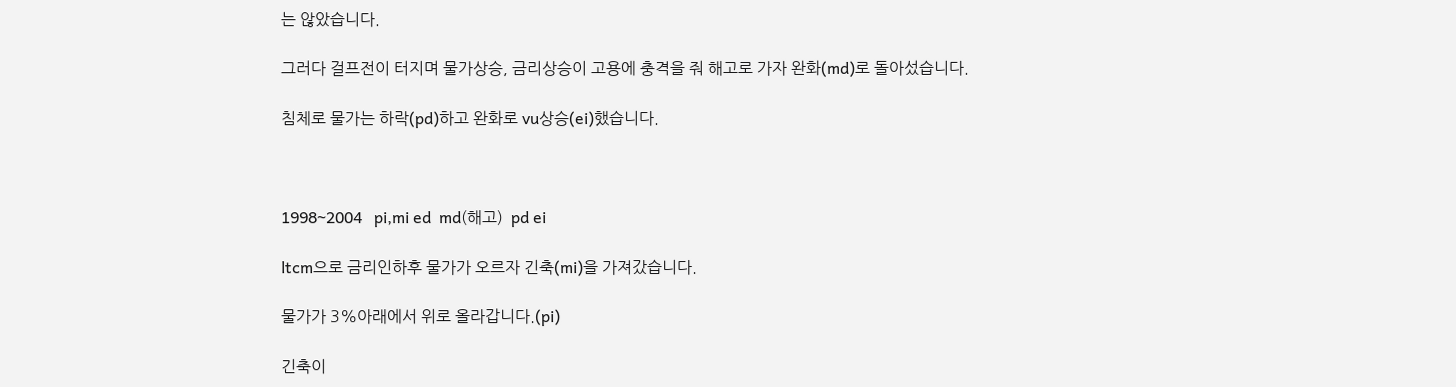는 않았습니다.

그러다 걸프전이 터지며 물가상승, 금리상승이 고용에 충격을 줘 해고로 가자 완화(md)로 돌아섰습니다.

침체로 물가는 하락(pd)하고 완화로 vu상승(ei)했습니다.



1998~2004   pi,mi ed  md(해고)  pd ei

ltcm으로 금리인하후 물가가 오르자 긴축(mi)을 가져갔습니다.

물가가 3%아래에서 위로 올라갑니다.(pi)

긴축이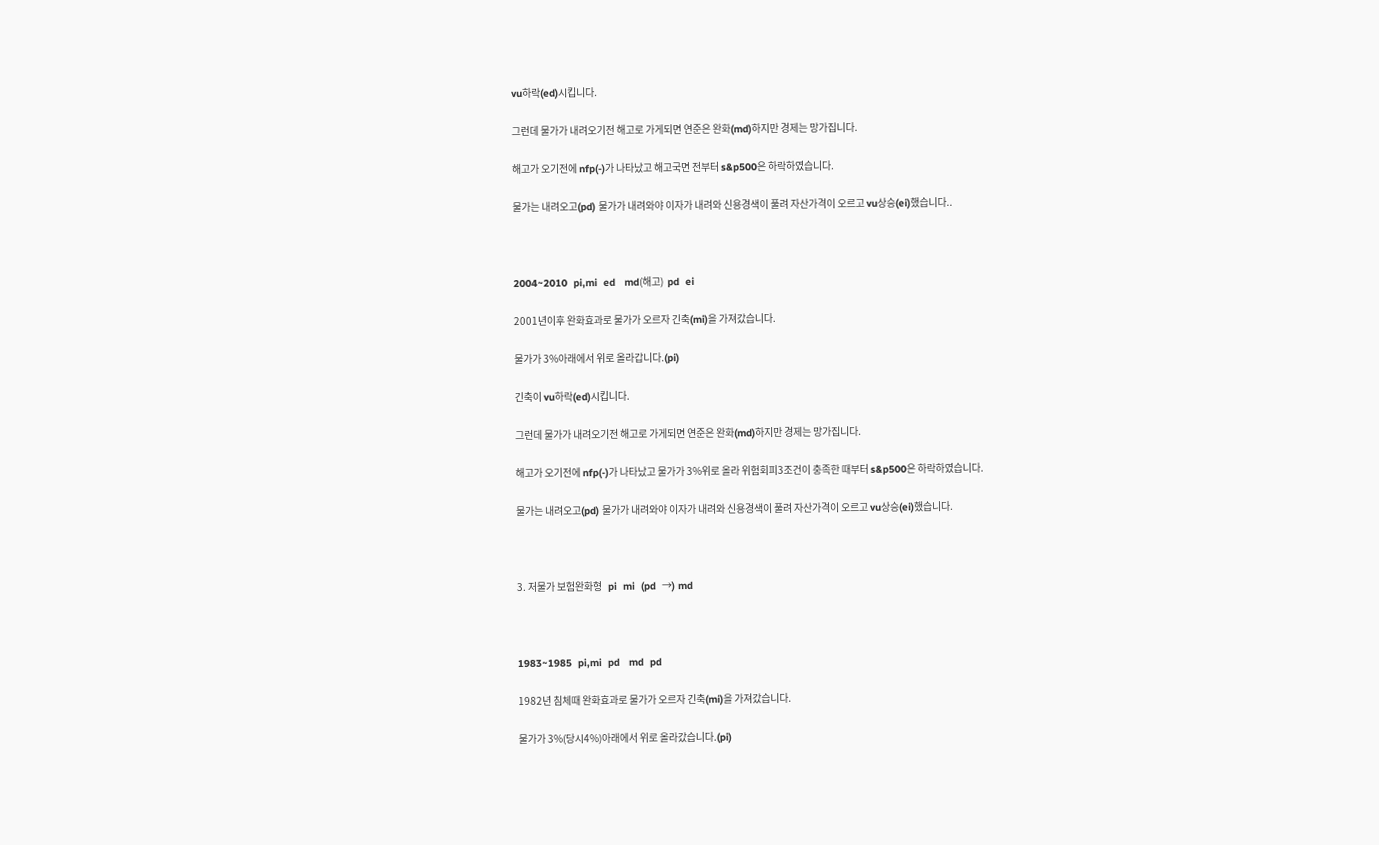vu하락(ed)시킵니다.

그런데 물가가 내려오기전 해고로 가게되면 연준은 완화(md)하지만 경제는 망가집니다.

해고가 오기전에 nfp(-)가 나타났고 해고국면 전부터 s&p500은 하락하였습니다.

물가는 내려오고(pd) 물가가 내려와야 이자가 내려와 신용경색이 풀려 자산가격이 오르고 vu상승(ei)했습니다..



2004~2010  pi,mi  ed   md(해고)  pd  ei

2001년이후 완화효과로 물가가 오르자 긴축(mi)을 가져갔습니다.

물가가 3%아래에서 위로 올라갑니다.(pi)

긴축이 vu하락(ed)시킵니다.

그런데 물가가 내려오기전 해고로 가게되면 연준은 완화(md)하지만 경제는 망가집니다.

해고가 오기전에 nfp(-)가 나타났고 물가가 3%위로 올라 위험회피3조건이 충족한 때부터 s&p500은 하락하였습니다.

물가는 내려오고(pd) 물가가 내려와야 이자가 내려와 신용경색이 풀려 자산가격이 오르고 vu상승(ei)했습니다.



3. 저물가 보험완화형   pi  mi  (pd  →) md



1983~1985  pi,mi  pd   md  pd

1982년 침체때 완화효과로 물가가 오르자 긴축(mi)을 가져갔습니다.

물가가 3%(당시4%)아래에서 위로 올라갔습니다.(pi)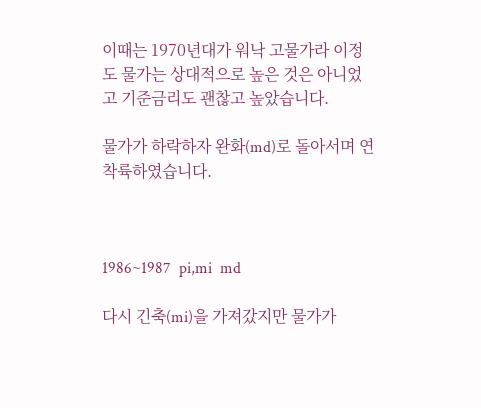이때는 1970년대가 워낙 고물가라 이정도 물가는 상대적으로 높은 것은 아니었고 기준금리도 괜찮고 높았습니다.

물가가 하락하자 완화(md)로 돌아서며 연착륙하였습니다.



1986~1987  pi,mi  md

다시 긴축(mi)을 가져갔지만 물가가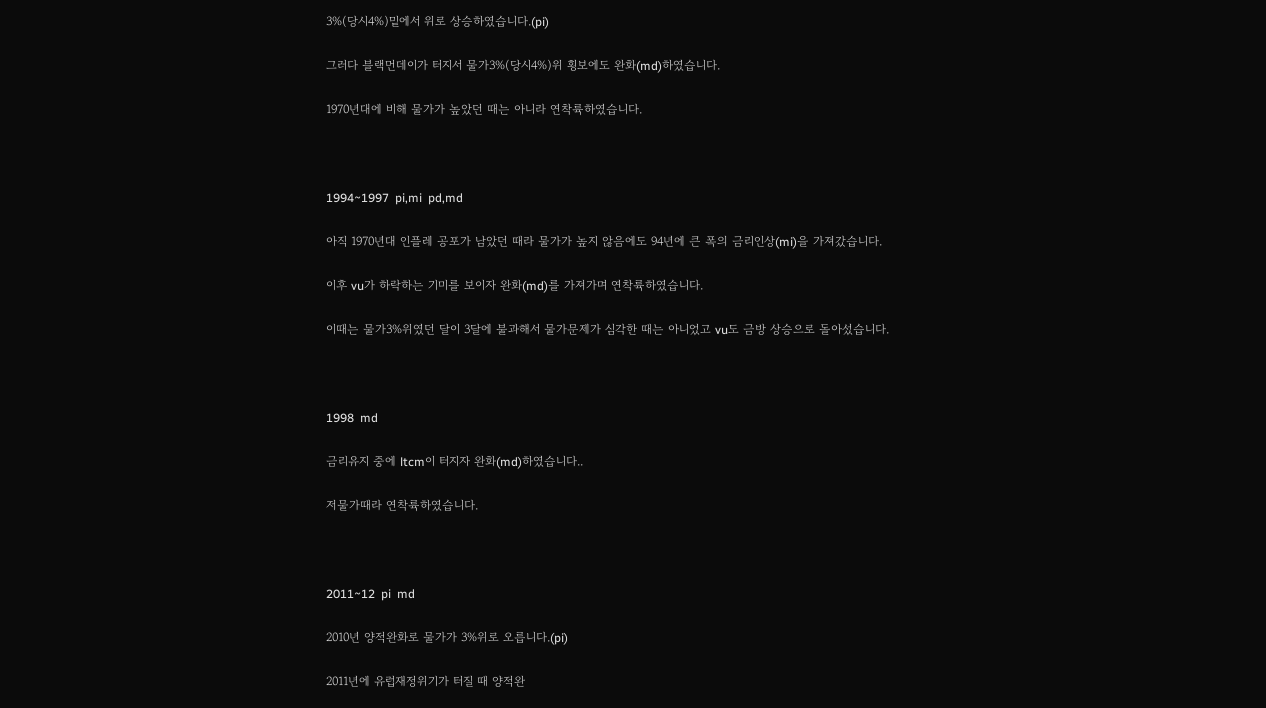3%(당시4%)밑에서 위로 상승하였습니다.(pi)

그러다 블랙먼데이가 터지서 물가3%(당시4%)위 횡보에도 완화(md)하였습니다.

1970년대에 비해 물가가 높았던 때는 아니라 연착륙하였습니다.



1994~1997  pi,mi  pd,md

아직 1970년대 인플레 공포가 남았던 때라 물가가 높지 않음에도 94년에 큰 폭의 금리인상(mi)을 가져갔습니다.

이후 vu가 하락하는 기미를 보이자 완화(md)를 가져가며 연착륙하였습니다.

이때는 물가3%위였던 달이 3달에 불과해서 물가문제가 심각한 때는 아니었고 vu도 금방 상승으로 돌아섰습니다.



1998  md

금리유지 중에 ltcm이 터지자 완화(md)하였습니다..

저물가때라 연착륙하였습니다.



2011~12  pi  md

2010년 양적완화로 물가가 3%위로 오릅니다.(pi)

2011년에 유럽재정위기가 터질 때 양적완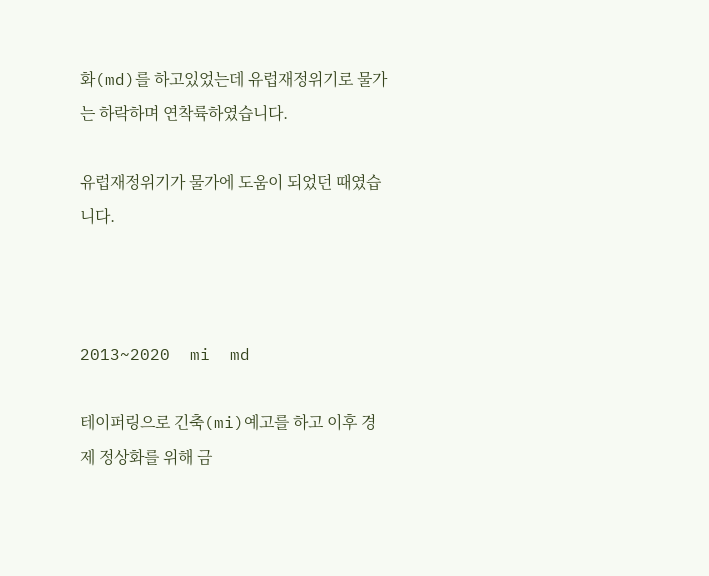화(md)를 하고있었는데 유럽재정위기로 물가는 하락하며 연착륙하였습니다.

유럽재정위기가 물가에 도움이 되었던 때였습니다.



2013~2020  mi  md

테이퍼링으로 긴축(mi)예고를 하고 이후 경제 정상화를 위해 금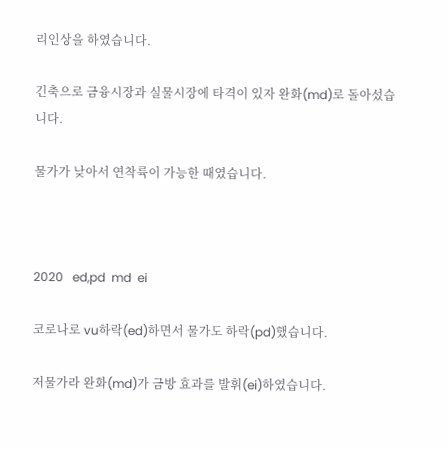리인상을 하였습니다.

긴축으로 금융시장과 실물시장에 타격이 있자 완화(md)로 돌아섰습니다.

물가가 낮아서 연착륙이 가능한 때였습니다.



2020   ed,pd  md  ei

코로나로 vu하락(ed)하면서 물가도 하락(pd)했습니다.

저물가라 완화(md)가 금방 효과를 발휘(ei)하였습니다.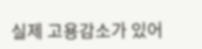실제 고용감소가 있어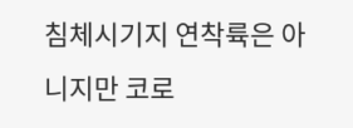침체시기지 연착륙은 아니지만 코로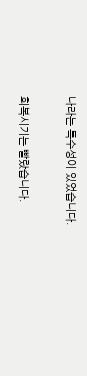나라는 특수성이 있었습니다.

회복시기는 빨랐습니다.